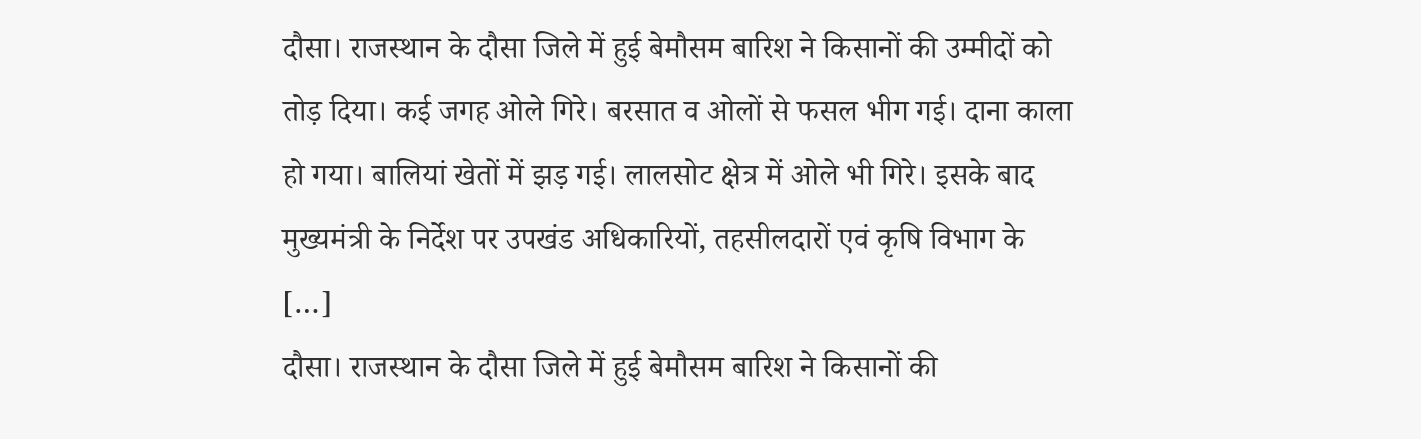दौसा। राजस्थान के दौसा जिले में हुई बेमौसम बारिश ने किसानों की उम्मीदों को तोड़ दिया। कई जगह ओले गिरे। बरसात व ओलों से फसल भीग गई। दाना काला हो गया। बालियां खेतों में झड़ गई। लालसोट क्षेत्र में ओले भी गिरे। इसके बाद मुख्यमंत्री के निर्देश पर उपखंड अधिकारियों, तहसीलदारों एवं कृषि विभाग के […]
दौसा। राजस्थान के दौसा जिले में हुई बेमौसम बारिश ने किसानों की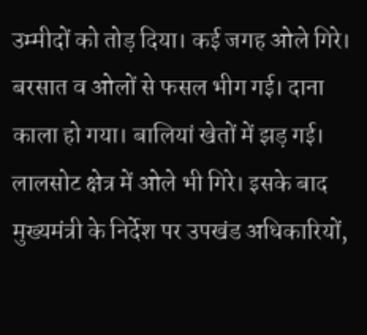उम्मीदों को तोड़ दिया। कई जगह ओले गिरे। बरसात व ओलों से फसल भीग गई। दाना काला हो गया। बालियां खेतों में झड़ गई। लालसोट क्षेत्र में ओले भी गिरे। इसके बाद मुख्यमंत्री के निर्देश पर उपखंड अधिकारियों,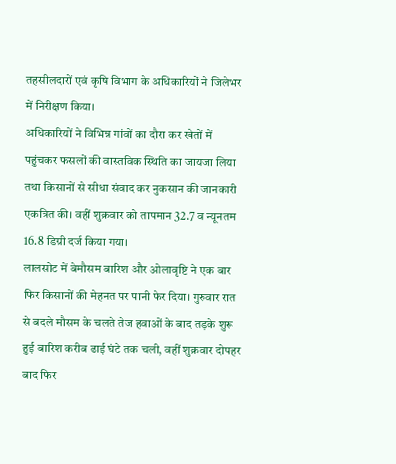तहसीलदारों एवं कृषि विभाग के अधिकारियों ने जिलेभर में निरीक्षण किया।
अधिकारियों ने विभिन्न गांवों का दौरा कर खेतों में पहुंचकर फसलों की वास्तविक स्थिति का जायजा लिया तथा किसानों से सीधा संवाद कर नुकसान की जानकारी एकत्रित की। वहीं शुक्रवार को तापमान 32.7 व न्यूनतम 16.8 डिग्री दर्ज किया गया।
लालसोट में बेमौसम बारिश और ओलावृष्टि ने एक बार फिर किसानों की मेहनत पर पानी फेर दिया। गुरुवार रात से बदले मौसम के चलते तेज हवाओं के बाद तड़के शुरू हुई बारिश करीब ढाई घंटे तक चली, वहीं शुक्रवार दोपहर बाद फिर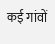कई गांवों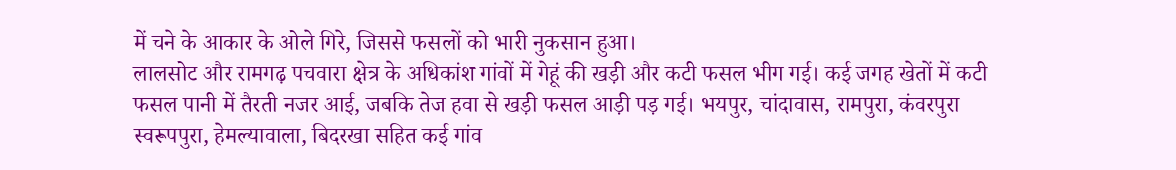में चने के आकार के ओले गिरे, जिससे फसलों को भारी नुकसान हुआ।
लालसोट और रामगढ़ पचवारा क्षेत्र के अधिकांश गांवों में गेहूं की खड़ी और कटी फसल भीग गई। कई जगह खेतों में कटी फसल पानी में तैरती नजर आई, जबकि तेज हवा से खड़ी फसल आड़ी पड़ गई। भयपुर, चांदावास, रामपुरा, कंवरपुरा स्वरूपपुरा, हेमल्यावाला, बिदरखा सहित कई गांव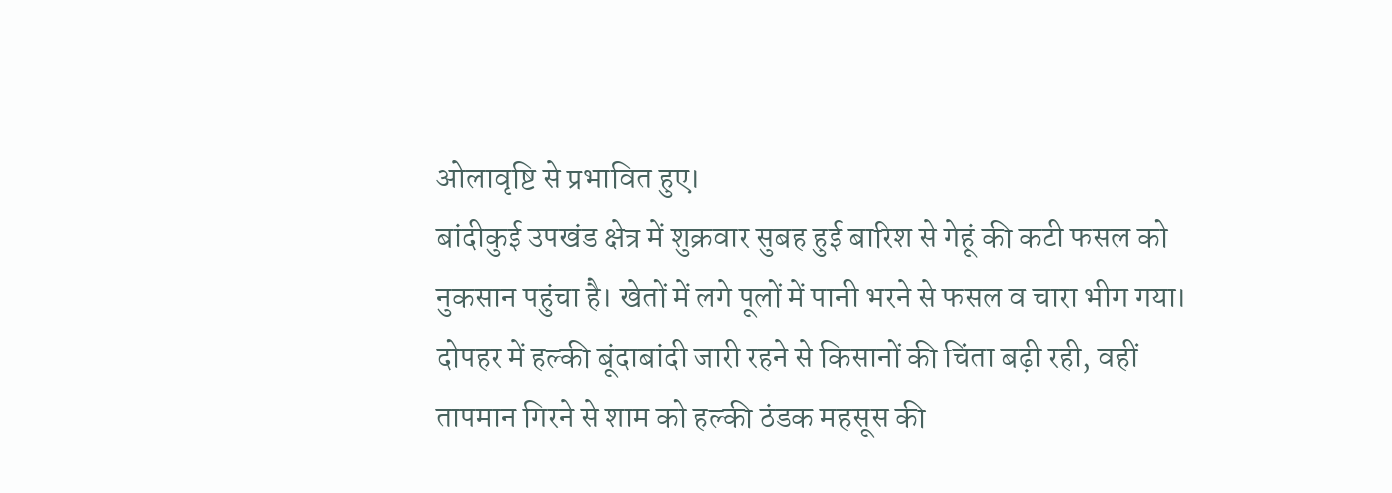ओलावृष्टि से प्रभावित हुए।
बांदीकुई उपखंड क्षेत्र में शुक्रवार सुबह हुई बारिश से गेहूं की कटी फसल को नुकसान पहुंचा है। खेतों में लगे पूलों में पानी भरने से फसल व चारा भीग गया। दोपहर में हल्की बूंदाबांदी जारी रहने से किसानों की चिंता बढ़ी रही, वहीं तापमान गिरने से शाम को हल्की ठंडक महसूस की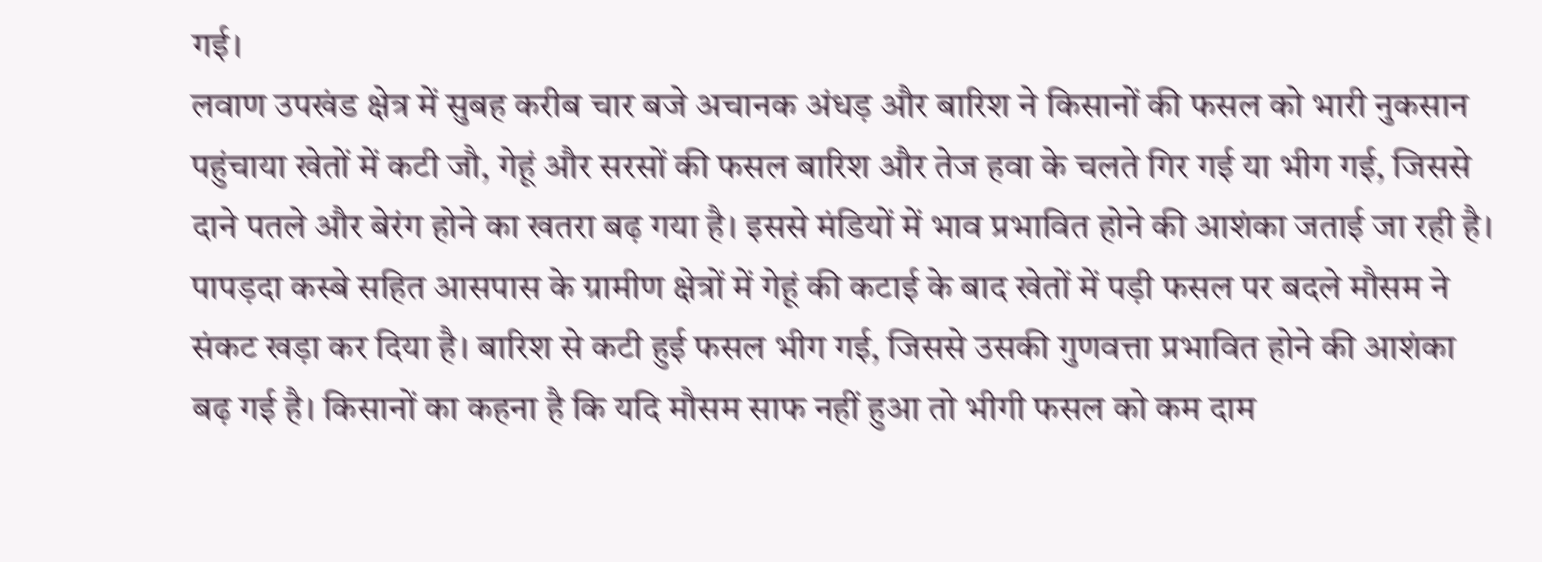गई।
लवाण उपखंड क्षेत्र में सुबह करीब चार बजे अचानक अंधड़ और बारिश ने किसानों की फसल को भारी नुकसान पहुंचाया खेतों में कटी जौ, गेहूं और सरसों की फसल बारिश और तेज हवा के चलते गिर गई या भीग गई, जिससे दाने पतले और बेरंग होने का खतरा बढ़ गया है। इससे मंडियों में भाव प्रभावित होने की आशंका जताई जा रही है।
पापड़दा कस्बे सहित आसपास के ग्रामीण क्षेत्रों में गेहूं की कटाई के बाद खेतों में पड़ी फसल पर बदले मौसम ने संकट खड़ा कर दिया है। बारिश से कटी हुई फसल भीग गई, जिससे उसकी गुणवत्ता प्रभावित होने की आशंका बढ़ गई है। किसानों का कहना है कि यदि मौसम साफ नहीं हुआ तो भीगी फसल को कम दाम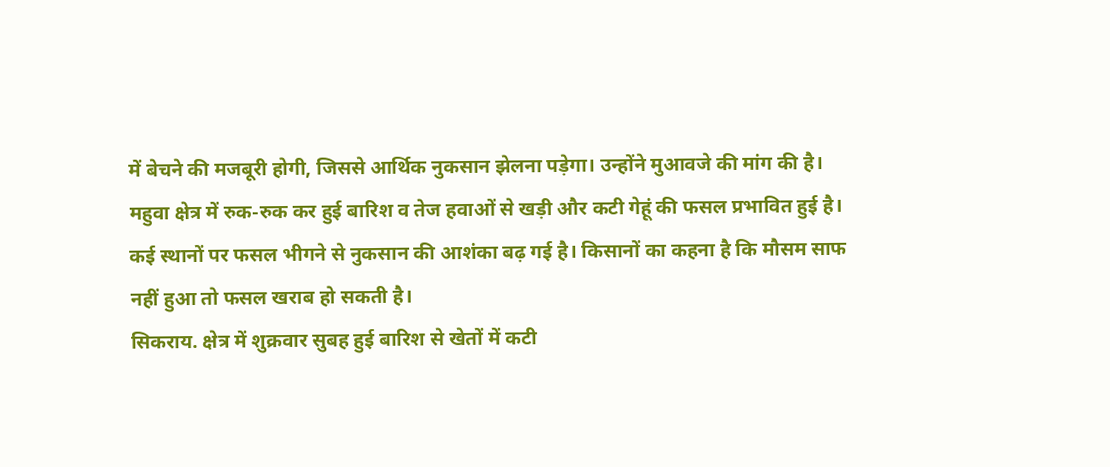में बेचने की मजबूरी होगी, जिससे आर्थिक नुकसान झेलना पड़ेगा। उन्होंने मुआवजे की मांग की है।
महुवा क्षेत्र में रुक-रुक कर हुई बारिश व तेज हवाओं से खड़ी और कटी गेहूं की फसल प्रभावित हुई है। कई स्थानों पर फसल भीगने से नुकसान की आशंका बढ़ गई है। किसानों का कहना है कि मौसम साफ नहीं हुआ तो फसल खराब हो सकती है।
सिकराय. क्षेत्र में शुक्रवार सुबह हुई बारिश से खेतों में कटी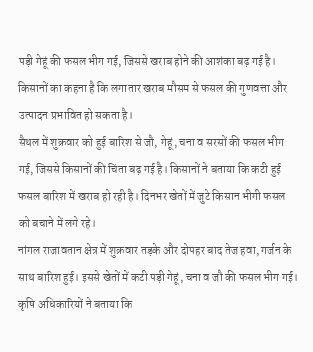पड़ी गेहूं की फसल भीग गई, जिससे खराब होने की आशंका बढ़ गई है। किसानों का कहना है कि लगातार खराब मौसम से फसल की गुणवत्ता और उत्पादन प्रभावित हो सकता है।
सैथल में शुक्रवार को हुई बारिश से जौ, गेहूं, चना व सरसों की फसल भीग गई, जिससे किसानों की चिंता बढ़ गई है। किसानों ने बताया कि कटी हुई फसल बारिश में खराब हो रही है। दिनभर खेतों में जुटे किसान भीगी फसल को बचाने में लगे रहे।
नांगल राजावतान क्षेत्र में शुक्रवार तड़के और दोपहर बाद तेज हवा, गर्जन के साथ बारिश हुई। इससे खेतों में कटी पड़ी गेहूं, चना व जौ की फसल भीग गई।
कृषि अधिकारियों ने बताया कि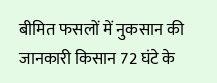बीमित फसलों में नुकसान की जानकारी किसान 72 घंटे के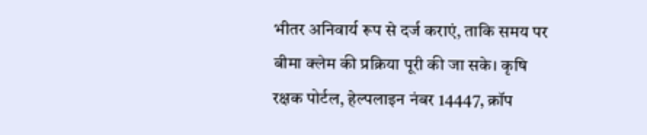भीतर अनिवार्य रूप से दर्ज कराएं, ताकि समय पर बीमा क्लेम की प्रक्रिया पूरी की जा सके। कृषि रक्षक पोर्टल, हेल्पलाइन नंबर 14447, क्रॉप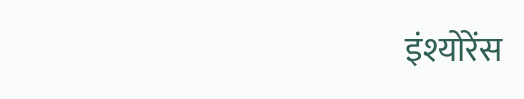इंश्योरेंस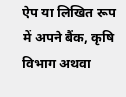ऐप या लिखित रूप में अपने बैंक, कृषि विभाग अथवा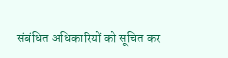संबंधित अधिकारियों को सूचित कर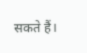सकते हैं।